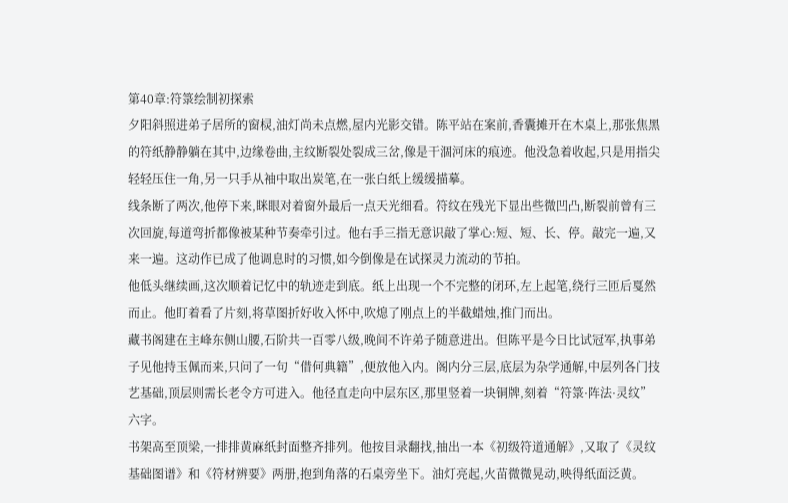第40章:符箓绘制初探索
夕阳斜照进弟子居所的窗棂,油灯尚未点燃,屋内光影交错。陈平站在案前,香囊摊开在木桌上,那张焦黑的符纸静静躺在其中,边缘卷曲,主纹断裂处裂成三岔,像是干涸河床的痕迹。他没急着收起,只是用指尖轻轻压住一角,另一只手从袖中取出炭笔,在一张白纸上缓缓描摹。
线条断了两次,他停下来,眯眼对着窗外最后一点天光细看。符纹在残光下显出些微凹凸,断裂前曾有三次回旋,每道弯折都像被某种节奏牵引过。他右手三指无意识敲了掌心:短、短、长、停。敲完一遍,又来一遍。这动作已成了他调息时的习惯,如今倒像是在试探灵力流动的节拍。
他低头继续画,这次顺着记忆中的轨迹走到底。纸上出现一个不完整的闭环,左上起笔,绕行三匝后戛然而止。他盯着看了片刻,将草图折好收入怀中,吹熄了刚点上的半截蜡烛,推门而出。
藏书阁建在主峰东侧山腰,石阶共一百零八级,晚间不许弟子随意进出。但陈平是今日比试冠军,执事弟子见他持玉佩而来,只问了一句“借何典籍”,便放他入内。阁内分三层,底层为杂学通解,中层列各门技艺基础,顶层则需长老令方可进入。他径直走向中层东区,那里竖着一块铜牌,刻着“符箓·阵法·灵纹”六字。
书架高至顶梁,一排排黄麻纸封面整齐排列。他按目录翻找,抽出一本《初级符道通解》,又取了《灵纹基础图谱》和《符材辨要》两册,抱到角落的石桌旁坐下。油灯亮起,火苗微微晃动,映得纸面泛黄。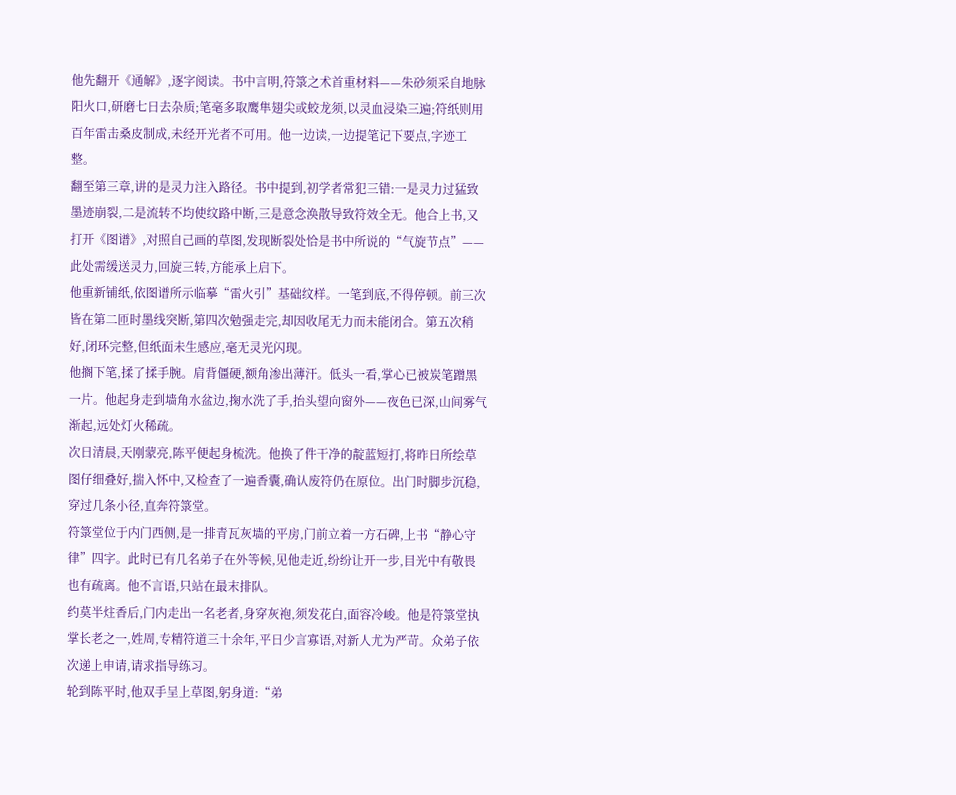他先翻开《通解》,逐字阅读。书中言明,符箓之术首重材料——朱砂须采自地脉阳火口,研磨七日去杂质;笔毫多取鹰隼翅尖或蛟龙须,以灵血浸染三遍;符纸则用百年雷击桑皮制成,未经开光者不可用。他一边读,一边提笔记下要点,字迹工整。
翻至第三章,讲的是灵力注入路径。书中提到,初学者常犯三错:一是灵力过猛致墨迹崩裂,二是流转不均使纹路中断,三是意念涣散导致符效全无。他合上书,又打开《图谱》,对照自己画的草图,发现断裂处恰是书中所说的“气旋节点”——此处需缓送灵力,回旋三转,方能承上启下。
他重新铺纸,依图谱所示临摹“雷火引”基础纹样。一笔到底,不得停顿。前三次皆在第二匝时墨线突断,第四次勉强走完,却因收尾无力而未能闭合。第五次稍好,闭环完整,但纸面未生感应,毫无灵光闪现。
他搁下笔,揉了揉手腕。肩背僵硬,额角渗出薄汗。低头一看,掌心已被炭笔蹭黑一片。他起身走到墙角水盆边,掬水洗了手,抬头望向窗外——夜色已深,山间雾气渐起,远处灯火稀疏。
次日清晨,天刚蒙亮,陈平便起身梳洗。他换了件干净的靛蓝短打,将昨日所绘草图仔细叠好,揣入怀中,又检查了一遍香囊,确认废符仍在原位。出门时脚步沉稳,穿过几条小径,直奔符箓堂。
符箓堂位于内门西侧,是一排青瓦灰墙的平房,门前立着一方石碑,上书“静心守律”四字。此时已有几名弟子在外等候,见他走近,纷纷让开一步,目光中有敬畏也有疏离。他不言语,只站在最末排队。
约莫半炷香后,门内走出一名老者,身穿灰袍,须发花白,面容冷峻。他是符箓堂执掌长老之一,姓周,专精符道三十余年,平日少言寡语,对新人尤为严苛。众弟子依次递上申请,请求指导练习。
轮到陈平时,他双手呈上草图,躬身道:“弟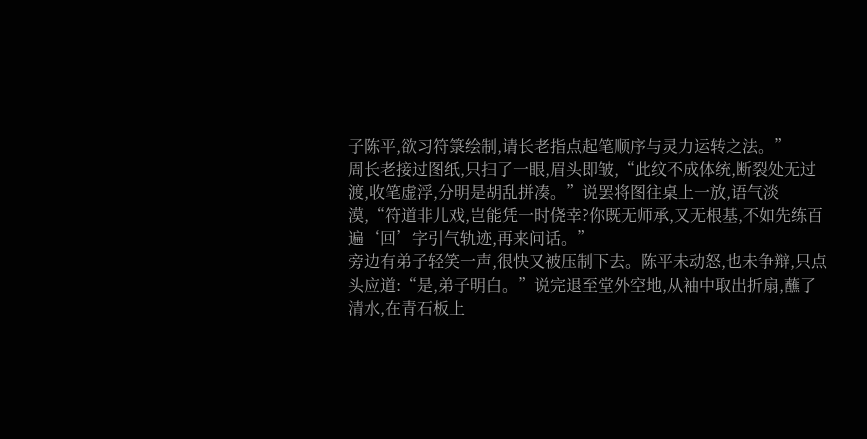子陈平,欲习符箓绘制,请长老指点起笔顺序与灵力运转之法。”
周长老接过图纸,只扫了一眼,眉头即皱,“此纹不成体统,断裂处无过渡,收笔虚浮,分明是胡乱拼凑。”说罢将图往桌上一放,语气淡漠,“符道非儿戏,岂能凭一时侥幸?你既无师承,又无根基,不如先练百遍‘回’字引气轨迹,再来问话。”
旁边有弟子轻笑一声,很快又被压制下去。陈平未动怒,也未争辩,只点头应道:“是,弟子明白。”说完退至堂外空地,从袖中取出折扇,蘸了清水,在青石板上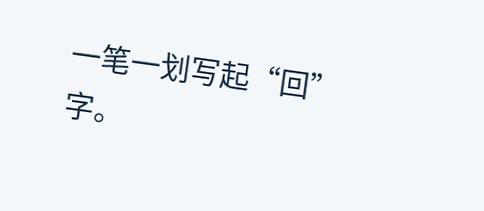一笔一划写起“回”字。